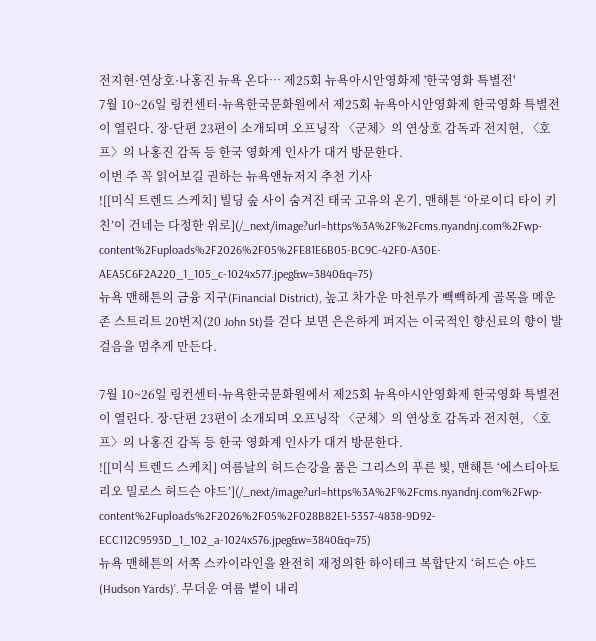전지현·연상호·나홍진 뉴욕 온다… 제25회 뉴욕아시안영화제 '한국영화 특별전'
7월 10~26일 링컨센터·뉴욕한국문화원에서 제25회 뉴욕아시안영화제 한국영화 특별전이 열린다. 장·단편 23편이 소개되며 오프닝작 〈군체〉의 연상호 감독과 전지현, 〈호프〉의 나홍진 감독 등 한국 영화계 인사가 대거 방문한다.
이번 주 꼭 읽어보길 권하는 뉴욕앤뉴저지 추천 기사
![[미식 트렌드 스케치] 빌딩 숲 사이 숨겨진 태국 고유의 온기, 맨해튼 ‘아로이디 타이 키친’이 건네는 다정한 위로](/_next/image?url=https%3A%2F%2Fcms.nyandnj.com%2Fwp-content%2Fuploads%2F2026%2F05%2FE81E6B05-BC9C-42F0-A30E-AEA5C6F2A220_1_105_c-1024x577.jpeg&w=3840&q=75)
뉴욕 맨해튼의 금융 지구(Financial District), 높고 차가운 마천루가 빽빽하게 골목을 메운 존 스트리트 20번지(20 John St)를 걷다 보면 은은하게 퍼지는 이국적인 향신료의 향이 발걸음을 멈추게 만든다.

7월 10~26일 링컨센터·뉴욕한국문화원에서 제25회 뉴욕아시안영화제 한국영화 특별전이 열린다. 장·단편 23편이 소개되며 오프닝작 〈군체〉의 연상호 감독과 전지현, 〈호프〉의 나홍진 감독 등 한국 영화계 인사가 대거 방문한다.
![[미식 트렌드 스케치] 여름날의 허드슨강을 품은 그리스의 푸른 빛, 맨해튼 ‘에스티아토리오 밀로스 허드슨 야드’](/_next/image?url=https%3A%2F%2Fcms.nyandnj.com%2Fwp-content%2Fuploads%2F2026%2F05%2F028B82E1-5357-4838-9D92-ECC112C9593D_1_102_a-1024x576.jpeg&w=3840&q=75)
뉴욕 맨해튼의 서쪽 스카이라인을 완전히 재정의한 하이테크 복합단지 ‘허드슨 야드(Hudson Yards)’. 무더운 여름 볕이 내리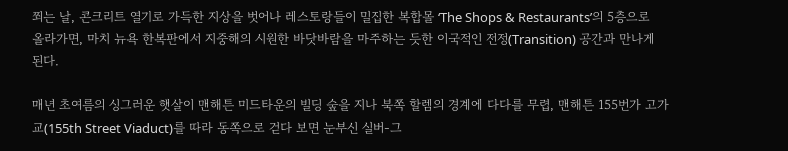쬐는 날, 콘크리트 열기로 가득한 지상을 벗어나 레스토랑들이 밀집한 복합몰 ‘The Shops & Restaurants’의 5층으로 올라가면, 마치 뉴욕 한복판에서 지중해의 시원한 바닷바람을 마주하는 듯한 이국적인 전정(Transition) 공간과 만나게 된다.

매년 초여름의 싱그러운 햇살이 맨해튼 미드타운의 빌딩 숲을 지나 북쪽 할렘의 경계에 다다를 무렵, 맨해튼 155번가 고가교(155th Street Viaduct)를 따라 동쪽으로 걷다 보면 눈부신 실버-그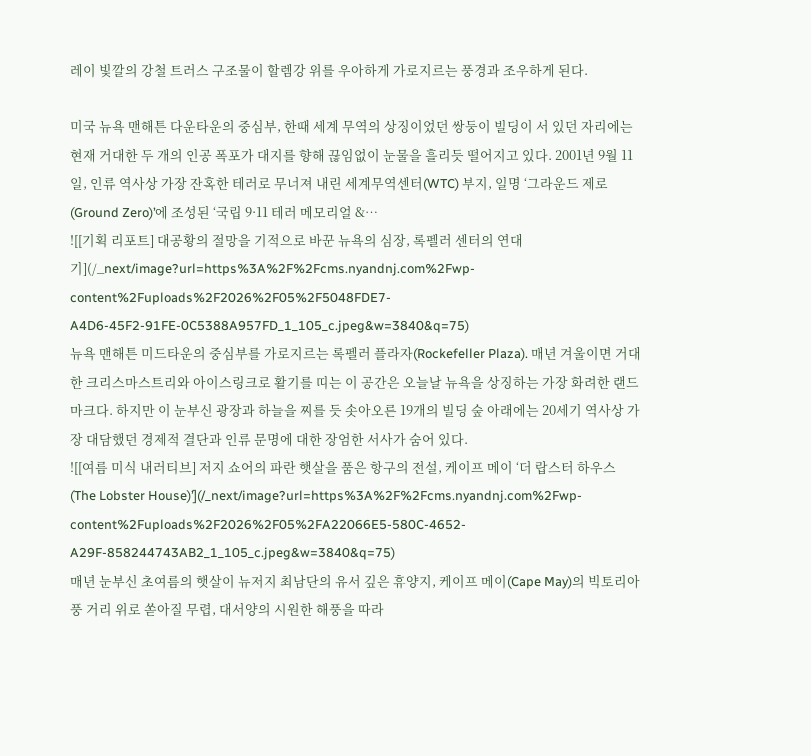레이 빛깔의 강철 트러스 구조물이 할렘강 위를 우아하게 가로지르는 풍경과 조우하게 된다.

미국 뉴욕 맨해튼 다운타운의 중심부, 한때 세계 무역의 상징이었던 쌍둥이 빌딩이 서 있던 자리에는 현재 거대한 두 개의 인공 폭포가 대지를 향해 끊임없이 눈물을 흘리듯 떨어지고 있다. 2001년 9월 11일, 인류 역사상 가장 잔혹한 테러로 무너져 내린 세계무역센터(WTC) 부지, 일명 ‘그라운드 제로(Ground Zero)’에 조성된 ‘국립 9·11 테러 메모리얼 &…
![[기획 리포트] 대공황의 절망을 기적으로 바꾼 뉴욕의 심장, 록펠러 센터의 연대기](/_next/image?url=https%3A%2F%2Fcms.nyandnj.com%2Fwp-content%2Fuploads%2F2026%2F05%2F5048FDE7-A4D6-45F2-91FE-0C5388A957FD_1_105_c.jpeg&w=3840&q=75)
뉴욕 맨해튼 미드타운의 중심부를 가로지르는 록펠러 플라자(Rockefeller Plaza). 매년 겨울이면 거대한 크리스마스트리와 아이스링크로 활기를 띠는 이 공간은 오늘날 뉴욕을 상징하는 가장 화려한 랜드마크다. 하지만 이 눈부신 광장과 하늘을 찌를 듯 솟아오른 19개의 빌딩 숲 아래에는 20세기 역사상 가장 대담했던 경제적 결단과 인류 문명에 대한 장엄한 서사가 숨어 있다.
![[여름 미식 내러티브] 저지 쇼어의 파란 햇살을 품은 항구의 전설, 케이프 메이 ‘더 랍스터 하우스(The Lobster House)’](/_next/image?url=https%3A%2F%2Fcms.nyandnj.com%2Fwp-content%2Fuploads%2F2026%2F05%2FA22066E5-580C-4652-A29F-858244743AB2_1_105_c.jpeg&w=3840&q=75)
매년 눈부신 초여름의 햇살이 뉴저지 최남단의 유서 깊은 휴양지, 케이프 메이(Cape May)의 빅토리아풍 거리 위로 쏟아질 무렵, 대서양의 시원한 해풍을 따라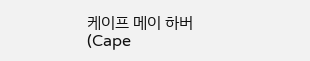케이프 메이 하버(Cape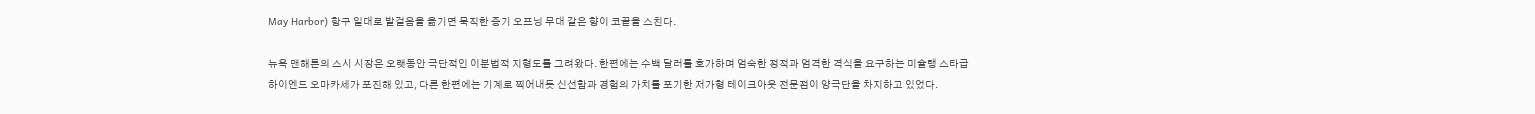May Harbor) 항구 일대로 발걸음을 옮기면 묵직한 증기 오프닝 무대 같은 향이 코끝을 스친다.

뉴욕 맨해튼의 스시 시장은 오랫동안 극단적인 이분법적 지형도를 그려왔다. 한편에는 수백 달러를 호가하며 엄숙한 정적과 엄격한 격식을 요구하는 미슐랭 스타급 하이엔드 오마카세가 포진해 있고, 다른 한편에는 기계로 찍어내듯 신선함과 경험의 가치를 포기한 저가형 테이크아웃 전문점이 양극단을 차지하고 있었다.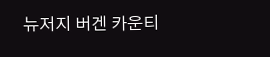뉴저지 버겐 카운티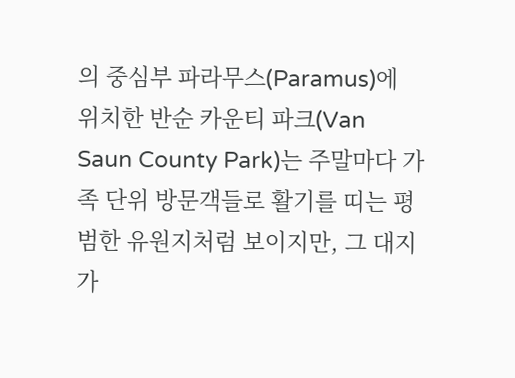의 중심부 파라무스(Paramus)에 위치한 반순 카운티 파크(Van Saun County Park)는 주말마다 가족 단위 방문객들로 활기를 띠는 평범한 유원지처럼 보이지만, 그 대지가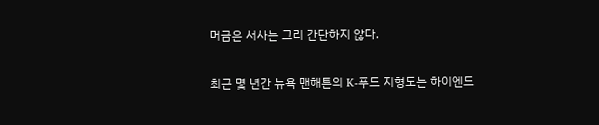머금은 서사는 그리 간단하지 않다.

최근 몇 년간 뉴욕 맨해튼의 K-푸드 지형도는 하이엔드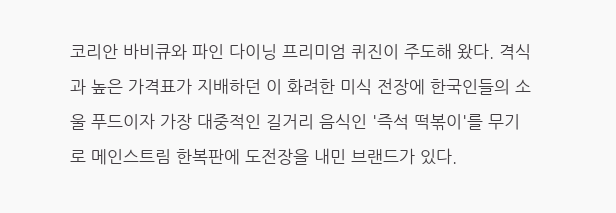코리안 바비큐와 파인 다이닝 프리미엄 퀴진이 주도해 왔다. 격식과 높은 가격표가 지배하던 이 화려한 미식 전장에 한국인들의 소울 푸드이자 가장 대중적인 길거리 음식인 '즉석 떡볶이'를 무기로 메인스트림 한복판에 도전장을 내민 브랜드가 있다.